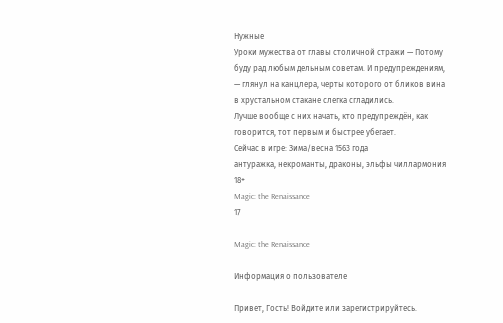Нужные
Уроки мужества от главы столичной стражи — Потому буду рад любым дельным советам. И предупреждениям, — глянул на канцлера, черты которого от бликов вина в хрустальном стакане слегка сгладились.
Лучше вообще с них начать, кто предупреждён, как говорится, тот первым и быстрее убегает.
Сейчас в игре: Зима/весна 1563 года
антуражка, некроманты, драконы, эльфы чиллармония 18+
Magic: the Renaissance
17

Magic: the Renaissance

Информация о пользователе

Привет, Гость! Войдите или зарегистрируйтесь.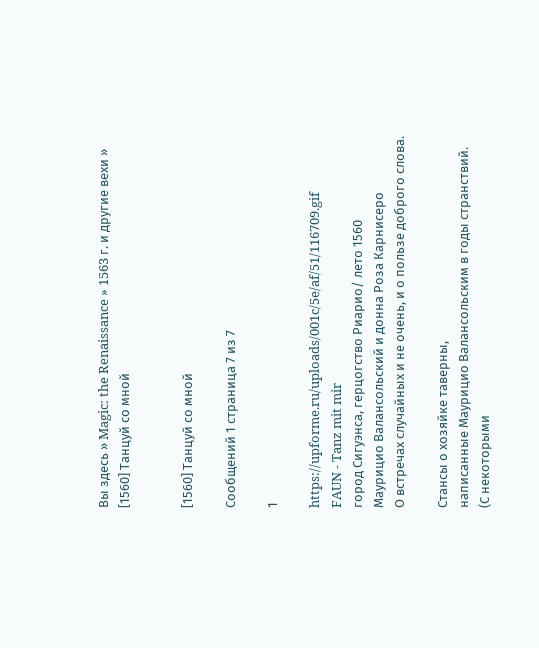Вы здесь » Magic: the Renaissance » 1563 г. и другие вехи » [1560] Танцуй со мной


[1560] Танцуй со мной

Сообщений 1 страница 7 из 7

1

https://upforme.ru/uploads/001c/5e/af/51/116709.gif
FAUN - Tanz mit mir
город Сигуэнса, герцогство Риарио/ лето 1560
Маурицио Валансольский и донна Роза Карнисеро
О встречах случайных и не очень, и о пользе доброго слова.

Стансы о хозяйке таверны,
написанные Маурицио Валансольским в годы странствий.
(С некоторыми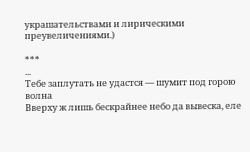украшательствами и лирическими преувеличениями.)

***
...
Тебе заплутать не удастся — шумит под горою волна
Вверху ж лишь бескрайнее небо да вывеска, еле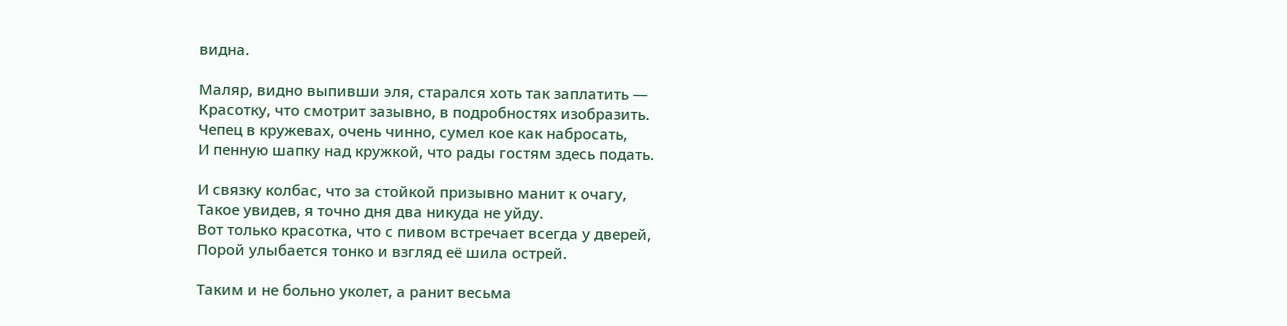видна.

Маляр, видно выпивши эля, старался хоть так заплатить —
Красотку, что смотрит зазывно, в подробностях изобразить.
Чепец в кружевах, очень чинно, сумел кое как набросать,
И пенную шапку над кружкой, что рады гостям здесь подать.

И связку колбас, что за стойкой призывно манит к очагу,
Такое увидев, я точно дня два никуда не уйду.
Вот только красотка, что с пивом встречает всегда у дверей,
Порой улыбается тонко и взгляд её шила острей.

Таким и не больно уколет, а ранит весьма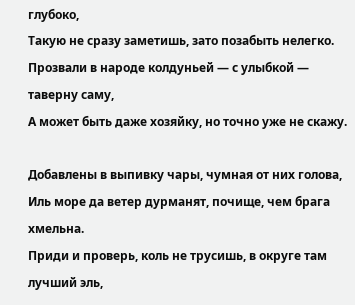глубоко,
Такую не сразу заметишь, зато позабыть нелегко.
Прозвали в народе колдуньей — с улыбкой — таверну саму,
А может быть даже хозяйку, но точно уже не скажу.

Добавлены в выпивку чары, чумная от них голова,
Иль море да ветер дурманят, почище, чем брага хмельна.
Приди и проверь, коль не трусишь, в округе там лучший эль,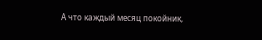А что каждый месяц покойник,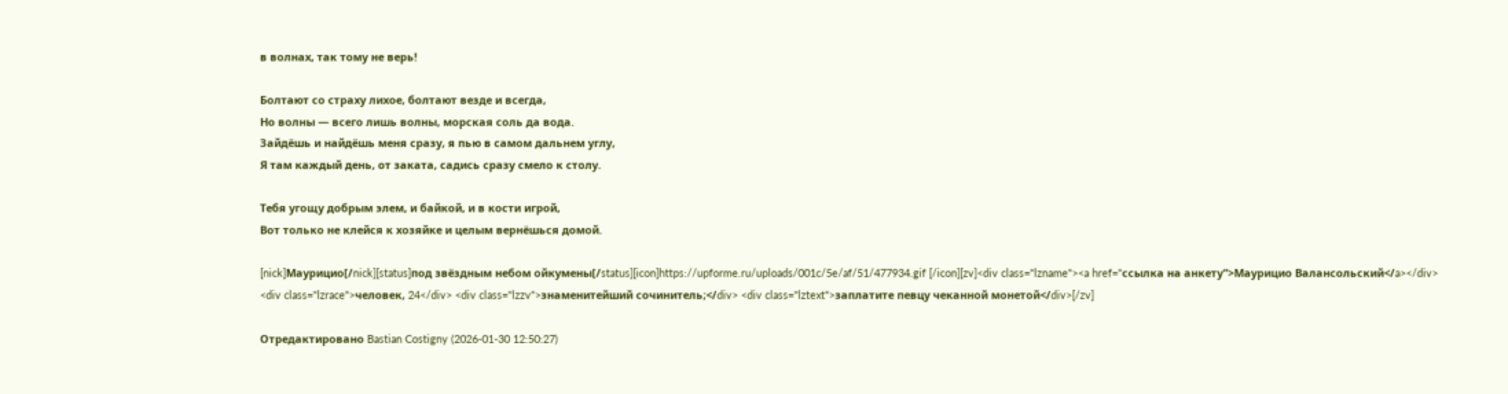в волнах, так тому не верь!

Болтают со страху лихое, болтают везде и всегда,
Но волны — всего лишь волны, морская соль да вода.
Зайдёшь и найдёшь меня сразу, я пью в самом дальнем углу,
Я там каждый день, от заката, садись сразу смело к столу.

Тебя угощу добрым элем, и байкой, и в кости игрой,
Вот только не клейся к хозяйке и целым вернёшься домой.

[nick]Маурицио[/nick][status]под звёздным небом ойкумены[/status][icon]https://upforme.ru/uploads/001c/5e/af/51/477934.gif [/icon][zv]<div class="lzname"><a href="ссылка на анкету">Маурицио Валансольский</a></div> <div class="lzrace">человек, 24</div> <div class="lzzv">знаменитейший сочинитель;</div> <div class="lztext">заплатите певцу чеканной монетой</div>[/zv]

Отредактировано Bastian Costigny (2026-01-30 12:50:27)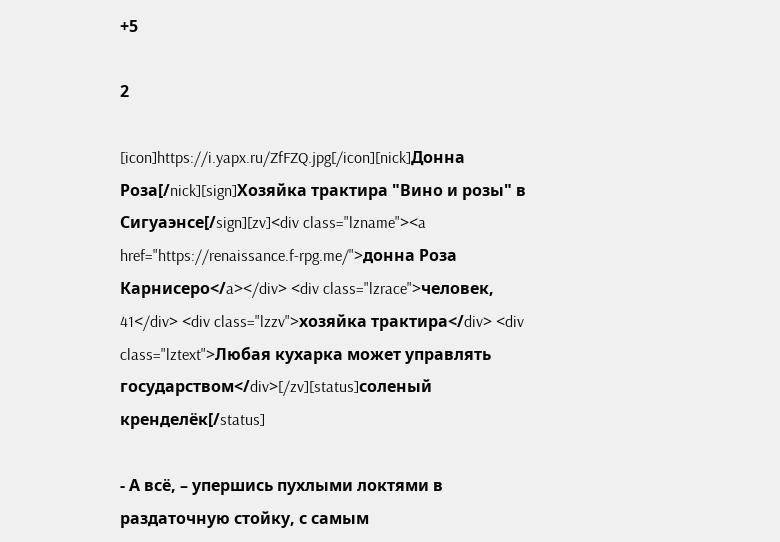+5

2

[icon]https://i.yapx.ru/ZfFZQ.jpg[/icon][nick]Донна Роза[/nick][sign]Хозяйка трактира "Вино и розы" в Сигуаэнсе[/sign][zv]<div class="lzname"><a href="https://renaissance.f-rpg.me/">донна Роза Карнисеро</a></div> <div class="lzrace">человек, 41</div> <div class="lzzv">хозяйка трактира</div> <div class="lztext">Любая кухарка может управлять государством</div>[/zv][status]соленый кренделёк[/status]

- А всё, – упершись пухлыми локтями в раздаточную стойку, с самым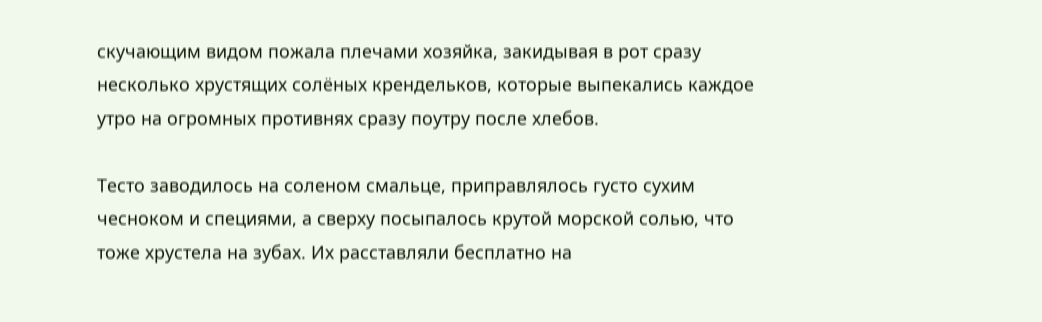скучающим видом пожала плечами хозяйка, закидывая в рот сразу несколько хрустящих солёных крендельков, которые выпекались каждое утро на огромных противнях сразу поутру после хлебов.

Тесто заводилось на соленом смальце, приправлялось густо сухим чесноком и специями, а сверху посыпалось крутой морской солью, что тоже хрустела на зубах. Их расставляли бесплатно на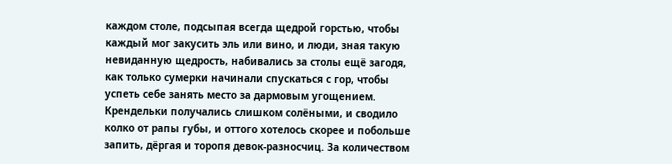каждом столе, подсыпая всегда щедрой горстью, чтобы каждый мог закусить эль или вино, и люди, зная такую невиданную щедрость, набивались за столы ещё загодя, как только сумерки начинали спускаться с гор, чтобы успеть себе занять место за дармовым угощением. Крендельки получались слишком солёными, и сводило колко от рапы губы, и оттого хотелось скорее и побольше запить, дёргая и торопя девок-разносчиц. За количеством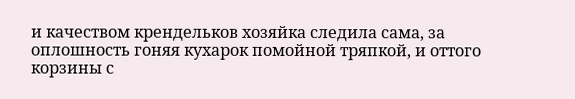и качеством крендельков хозяйка следила сама, за оплошность гоняя кухарок помойной тряпкой, и оттого корзины с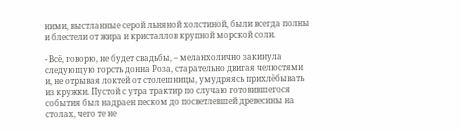ними, выстланные серой льняной холстиной, были всегда полны и блестели от жира и кристаллов крупной морской соли.

- Всё, говорю, не будет свадьбы, – меланхолично закинула следующую горсть донна Роза, старательно двигая челюстями и, не отрывая локтей от столешницы, умудряясь прихлёбывать из кружки. Пустой с утра трактир по случаю готовившегося события был надраен песком до посветлевшей древесины на столах, чего те не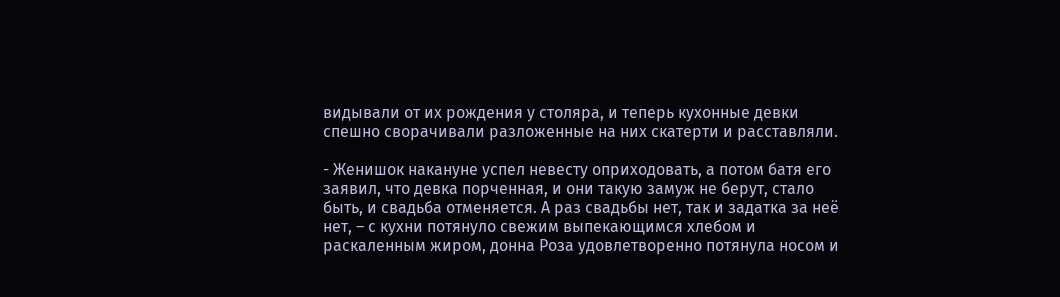видывали от их рождения у столяра, и теперь кухонные девки спешно сворачивали разложенные на них скатерти и расставляли.

- Женишок накануне успел невесту оприходовать, а потом батя его заявил, что девка порченная, и они такую замуж не берут, стало быть, и свадьба отменяется. А раз свадьбы нет, так и задатка за неё нет, – с кухни потянуло свежим выпекающимся хлебом и раскаленным жиром, донна Роза удовлетворенно потянула носом и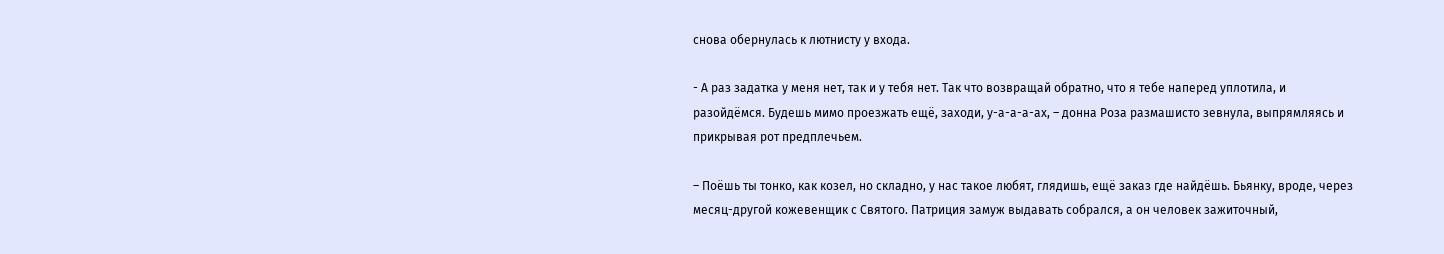снова обернулась к лютнисту у входа.

- А раз задатка у меня нет, так и у тебя нет. Так что возвращай обратно, что я тебе наперед уплотила, и разойдёмся. Будешь мимо проезжать ещё, заходи, у-а-а-а-ах, – донна Роза размашисто зевнула, выпрямляясь и прикрывая рот предплечьем.

– Поёшь ты тонко, как козел, но складно, у нас такое любят, глядишь, ещё заказ где найдёшь. Бьянку, вроде, через месяц-другой кожевенщик с Святого. Патриция замуж выдавать собрался, а он человек зажиточный,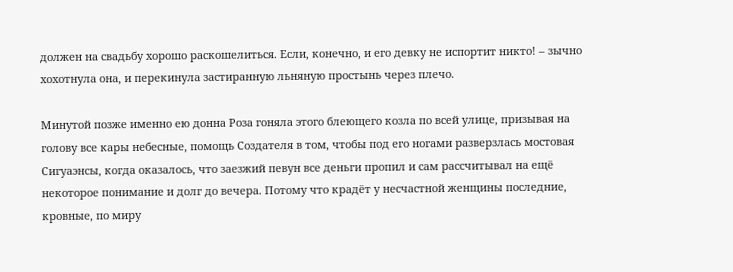должен на свадьбу хорошо раскошелиться. Если, конечно, и его девку не испортит никто! – зычно хохотнула она, и перекинула застиранную льняную простынь через плечо.

Минутой позже именно ею донна Роза гоняла этого блеющего козла по всей улице, призывая на голову все кары небесные, помощь Создателя в том, чтобы под его ногами разверзлась мостовая Сигуаэнсы, когда оказалось, что заезжий певун все деньги пропил и сам рассчитывал на ещё некоторое понимание и долг до вечера. Потому что крадёт у несчастной женщины последние, кровные, по миру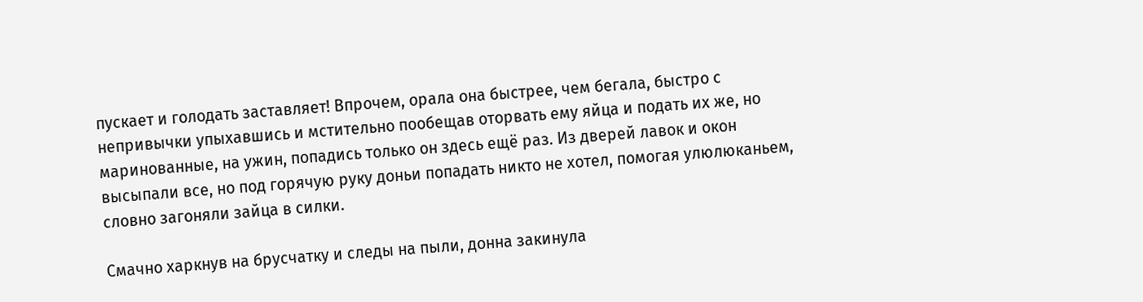пускает и голодать заставляет! Впрочем, орала она быстрее, чем бегала, быстро с непривычки упыхавшись и мстительно пообещав оторвать ему яйца и подать их же, но маринованные, на ужин, попадись только он здесь ещё раз. Из дверей лавок и окон высыпали все, но под горячую руку доньи попадать никто не хотел, помогая улюлюканьем, словно загоняли зайца в силки.

Смачно харкнув на брусчатку и следы на пыли, донна закинула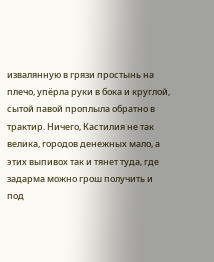извалянную в грязи простынь на плечо, упёрла руки в бока и круглой, сытой павой проплыла обратно в трактир. Ничего, Кастилия не так велика, городов денежных мало, а этих выпивох так и тянет туда, где задарма можно грош получить и под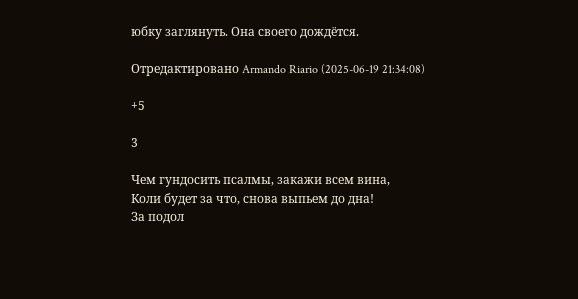юбку заглянуть. Она своего дождётся.

Отредактировано Armando Riario (2025-06-19 21:34:08)

+5

3

Чем гундосить псалмы, закажи всем вина,
Коли будет за что, снова выпьем до дна!
За подол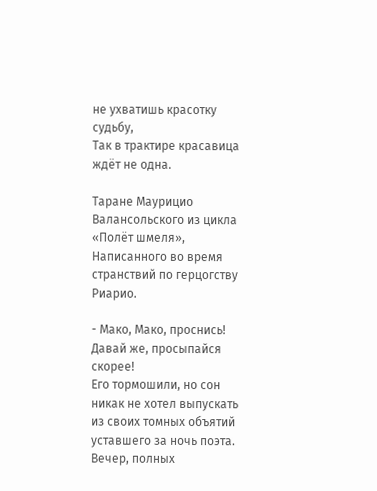не ухватишь красотку судьбу,
Так в трактире красавица ждёт не одна.

Таране Маурицио Валансольского из цикла «Полёт шмеля»,
Написанного во время странствий по герцогству Риарио.

- Мако, Мако, проснись! Давай же, просыпайся скорее!
Его тормошили, но сон никак не хотел выпускать из своих томных объятий уставшего за ночь поэта. Вечер, полных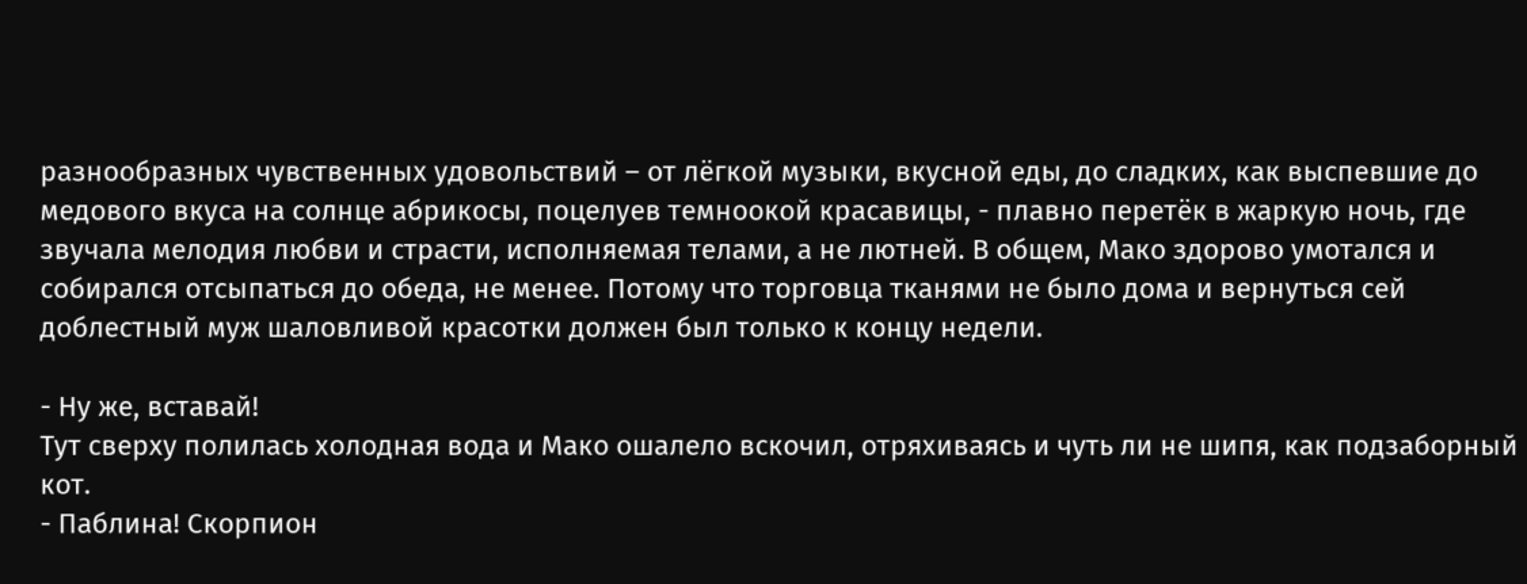разнообразных чувственных удовольствий – от лёгкой музыки, вкусной еды, до сладких, как выспевшие до медового вкуса на солнце абрикосы, поцелуев темноокой красавицы, - плавно перетёк в жаркую ночь, где звучала мелодия любви и страсти, исполняемая телами, а не лютней. В общем, Мако здорово умотался и собирался отсыпаться до обеда, не менее. Потому что торговца тканями не было дома и вернуться сей доблестный муж шаловливой красотки должен был только к концу недели.

- Ну же, вставай!
Тут сверху полилась холодная вода и Мако ошалело вскочил, отряхиваясь и чуть ли не шипя, как подзаборный кот.
- Паблина! Скорпион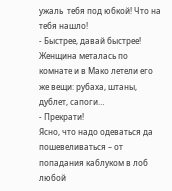ужаль  тебя под юбкой! Что на тебя нашло!
- Быстрее, давай быстрее!
Женщина металась по комнате и в Мако летели его же вещи: рубаха, штаны, дублет, сапоги…
- Прекрати!
Ясно, что надо одеваться да пошевеливаться – от попадания каблуком в лоб любой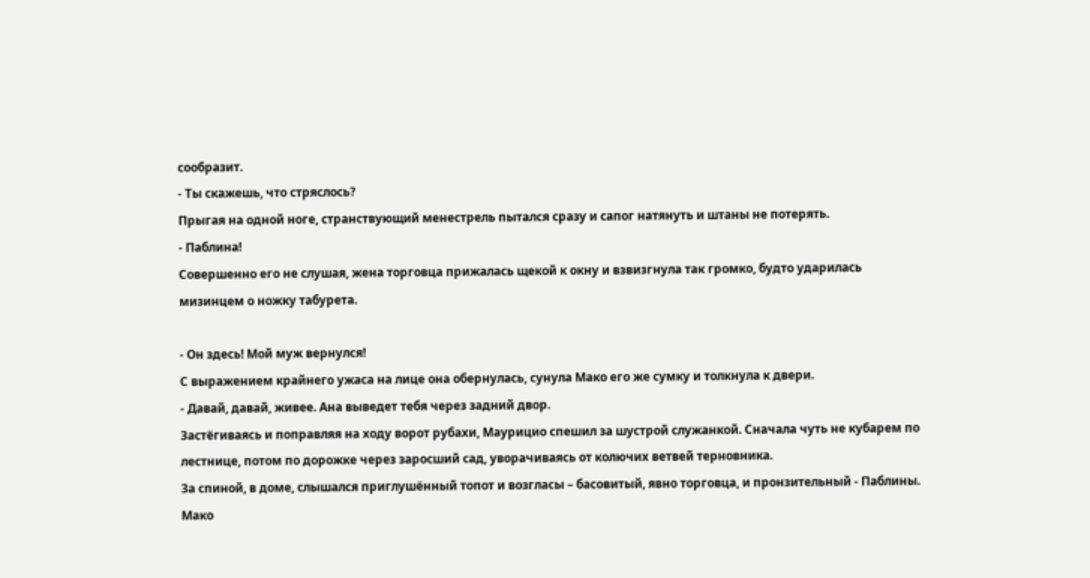сообразит.
- Ты скажешь, что стряслось?
Прыгая на одной ноге, странствующий менестрель пытался сразу и сапог натянуть и штаны не потерять.
- Паблина!
Совершенно его не слушая, жена торговца прижалась щекой к окну и взвизгнула так громко, будто ударилась мизинцем о ножку табурета.

- Он здесь! Мой муж вернулся!
С выражением крайнего ужаса на лице она обернулась, сунула Мако его же сумку и толкнула к двери.
- Давай, давай, живее. Ана выведет тебя через задний двор.
Застёгиваясь и поправляя на ходу ворот рубахи, Маурицио спешил за шустрой служанкой. Сначала чуть не кубарем по лестнице, потом по дорожке через заросший сад, уворачиваясь от колючих ветвей терновника.
За спиной, в доме, слышался приглушённый топот и возгласы – басовитый, явно торговца, и пронзительный - Паблины.
Мако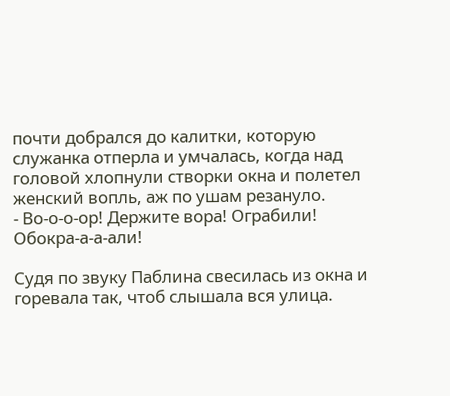почти добрался до калитки, которую служанка отперла и умчалась, когда над головой хлопнули створки окна и полетел женский вопль, аж по ушам резануло.
- Во-о-о-ор! Держите вора! Ограбили! Обокра-а-а-али!

Судя по звуку Паблина свесилась из окна и горевала так, чтоб слышала вся улица.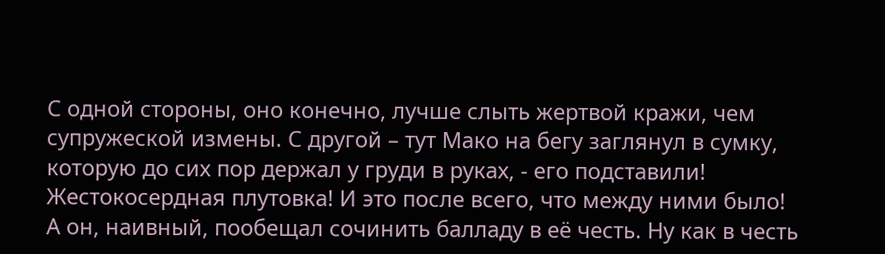С одной стороны, оно конечно, лучше слыть жертвой кражи, чем супружеской измены. С другой – тут Мако на бегу заглянул в сумку, которую до сих пор держал у груди в руках, - его подставили! Жестокосердная плутовка! И это после всего, что между ними было!
А он, наивный, пообещал сочинить балладу в её честь. Ну как в честь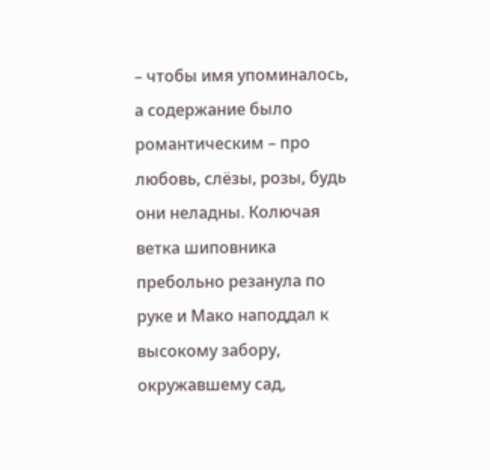– чтобы имя упоминалось, а содержание было романтическим – про любовь, слёзы, розы, будь они неладны. Колючая ветка шиповника пребольно резанула по руке и Мако наподдал к высокому забору, окружавшему сад,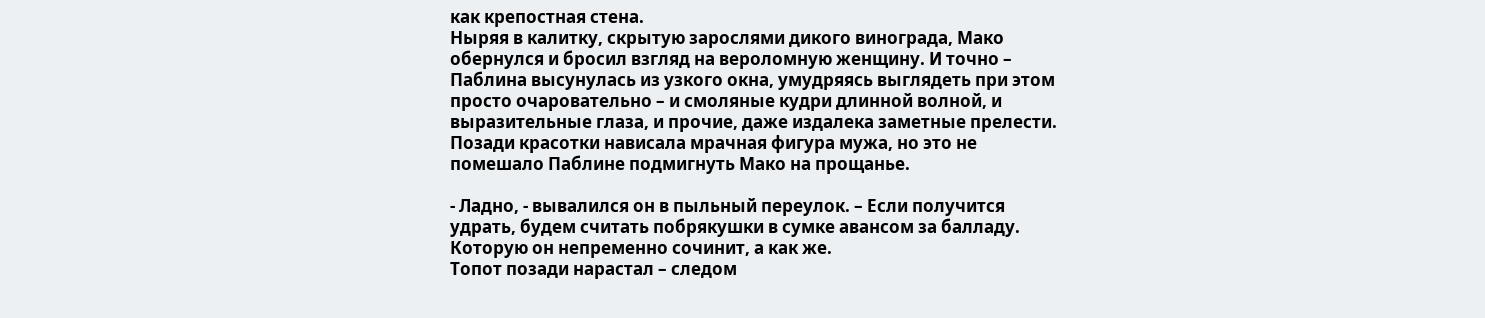как крепостная стена.
Ныряя в калитку, скрытую зарослями дикого винограда, Мако обернулся и бросил взгляд на вероломную женщину. И точно – Паблина высунулась из узкого окна, умудряясь выглядеть при этом просто очаровательно – и смоляные кудри длинной волной, и выразительные глаза, и прочие, даже издалека заметные прелести. Позади красотки нависала мрачная фигура мужа, но это не помешало Паблине подмигнуть Мако на прощанье.

- Ладно, - вывалился он в пыльный переулок. – Если получится удрать, будем считать побрякушки в сумке авансом за балладу. Которую он непременно сочинит, а как же.
Топот позади нарастал – следом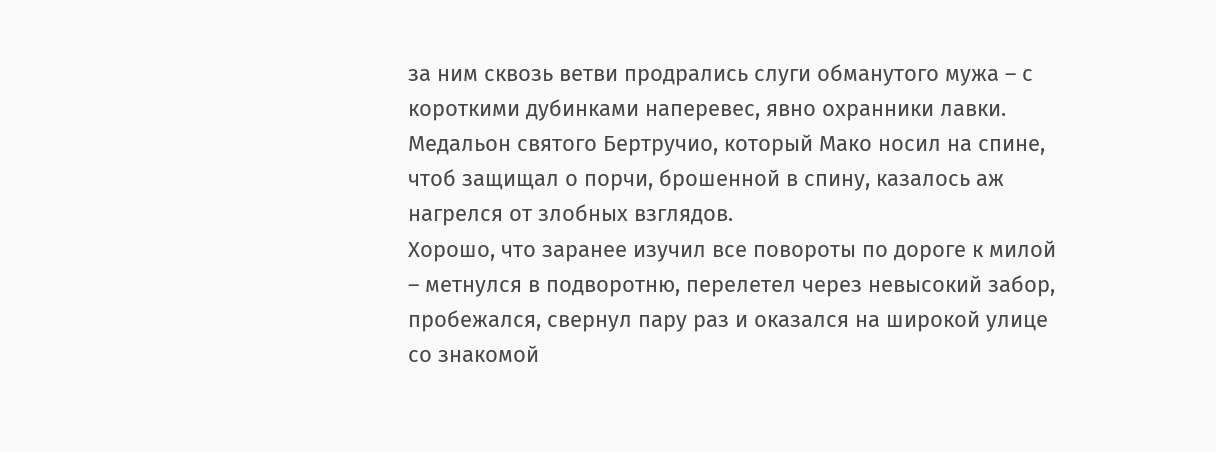за ним сквозь ветви продрались слуги обманутого мужа – с короткими дубинками наперевес, явно охранники лавки. Медальон святого Бертручио, который Мако носил на спине, чтоб защищал о порчи, брошенной в спину, казалось аж нагрелся от злобных взглядов.
Хорошо, что заранее изучил все повороты по дороге к милой – метнулся в подворотню, перелетел через невысокий забор, пробежался, свернул пару раз и оказался на широкой улице со знакомой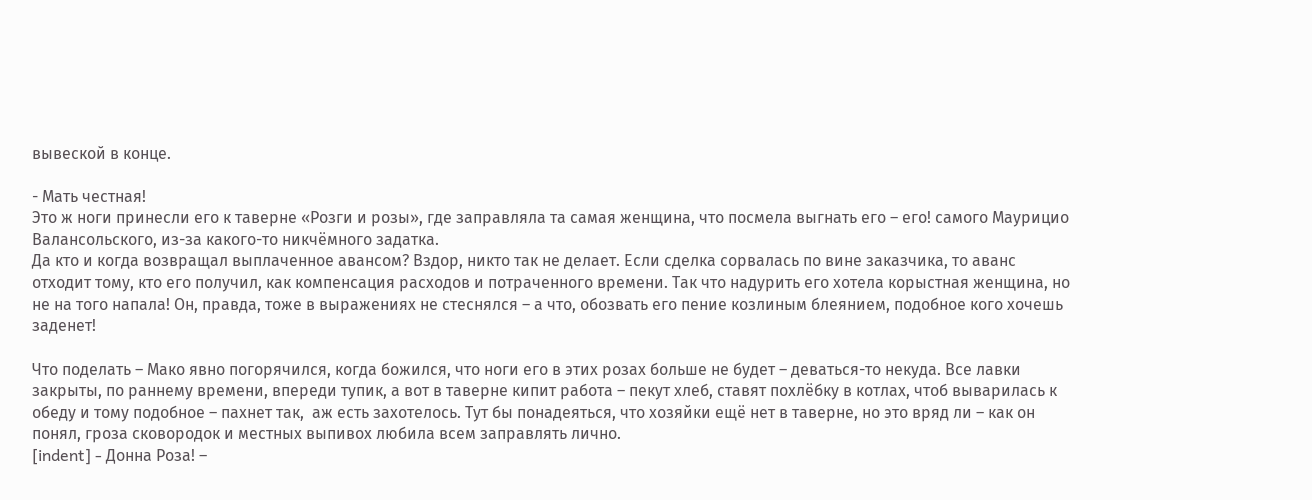вывеской в конце.

- Мать честная!
Это ж ноги принесли его к таверне «Розги и розы», где заправляла та самая женщина, что посмела выгнать его – его! самого Маурицио Валансольского, из-за какого-то никчёмного задатка.
Да кто и когда возвращал выплаченное авансом? Вздор, никто так не делает. Если сделка сорвалась по вине заказчика, то аванс отходит тому, кто его получил, как компенсация расходов и потраченного времени. Так что надурить его хотела корыстная женщина, но не на того напала! Он, правда, тоже в выражениях не стеснялся – а что, обозвать его пение козлиным блеянием, подобное кого хочешь заденет!

Что поделать – Мако явно погорячился, когда божился, что ноги его в этих розах больше не будет – деваться-то некуда. Все лавки закрыты, по раннему времени, впереди тупик, а вот в таверне кипит работа – пекут хлеб, ставят похлёбку в котлах, чтоб выварилась к обеду и тому подобное – пахнет так,  аж есть захотелось. Тут бы понадеяться, что хозяйки ещё нет в таверне, но это вряд ли – как он понял, гроза сковородок и местных выпивох любила всем заправлять лично.
[indent] - Донна Роза! –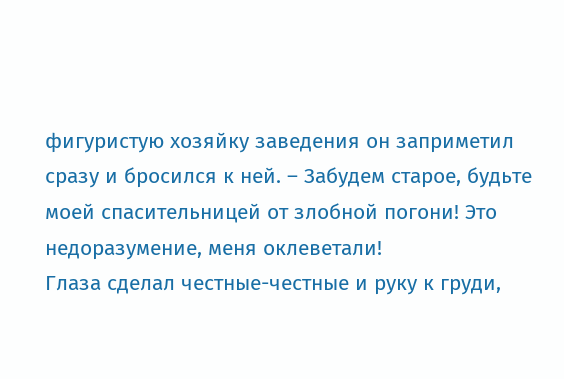фигуристую хозяйку заведения он заприметил сразу и бросился к ней. – Забудем старое, будьте моей спасительницей от злобной погони! Это недоразумение, меня оклеветали!
Глаза сделал честные-честные и руку к груди,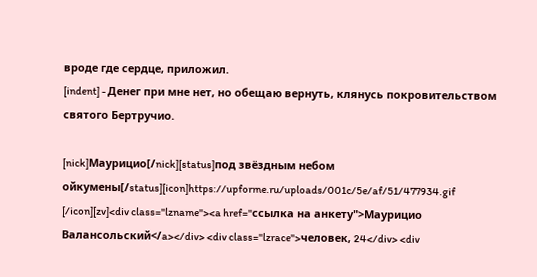вроде где сердце, приложил.
[indent] - Денег при мне нет, но обещаю вернуть, клянусь покровительством святого Бертручио.

[nick]Маурицио[/nick][status]под звёздным небом ойкумены[/status][icon]https://upforme.ru/uploads/001c/5e/af/51/477934.gif [/icon][zv]<div class="lzname"><a href="ссылка на анкету">Маурицио Валансольский</a></div> <div class="lzrace">человек, 24</div> <div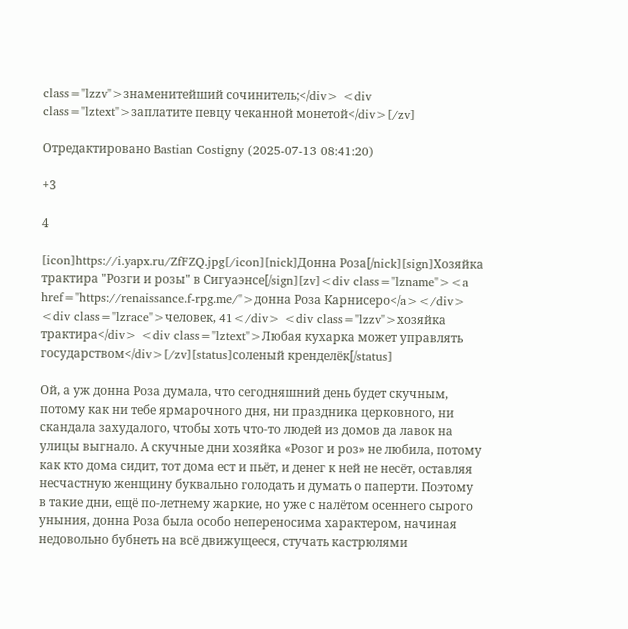class="lzzv">знаменитейший сочинитель;</div> <div class="lztext">заплатите певцу чеканной монетой</div>[/zv]

Отредактировано Bastian Costigny (2025-07-13 08:41:20)

+3

4

[icon]https://i.yapx.ru/ZfFZQ.jpg[/icon][nick]Донна Роза[/nick][sign]Хозяйка трактира "Розги и розы" в Сигуаэнсе[/sign][zv]<div class="lzname"><a href="https://renaissance.f-rpg.me/">донна Роза Карнисеро</a></div> <div class="lzrace">человек, 41</div> <div class="lzzv">хозяйка трактира</div> <div class="lztext">Любая кухарка может управлять государством</div>[/zv][status]соленый кренделёк[/status]

Ой, а уж донна Роза думала, что сегодняшний день будет скучным, потому как ни тебе ярмарочного дня, ни праздника церковного, ни скандала захудалого, чтобы хоть что-то людей из домов да лавок на улицы выгнало. А скучные дни хозяйка «Розог и роз» не любила, потому как кто дома сидит, тот дома ест и пьёт, и денег к ней не несёт, оставляя несчастную женщину буквально голодать и думать о паперти. Поэтому в такие дни, ещё по-летнему жаркие, но уже с налётом осеннего сырого уныния, донна Роза была особо непереносима характером, начиная недовольно бубнеть на всё движущееся, стучать кастрюлями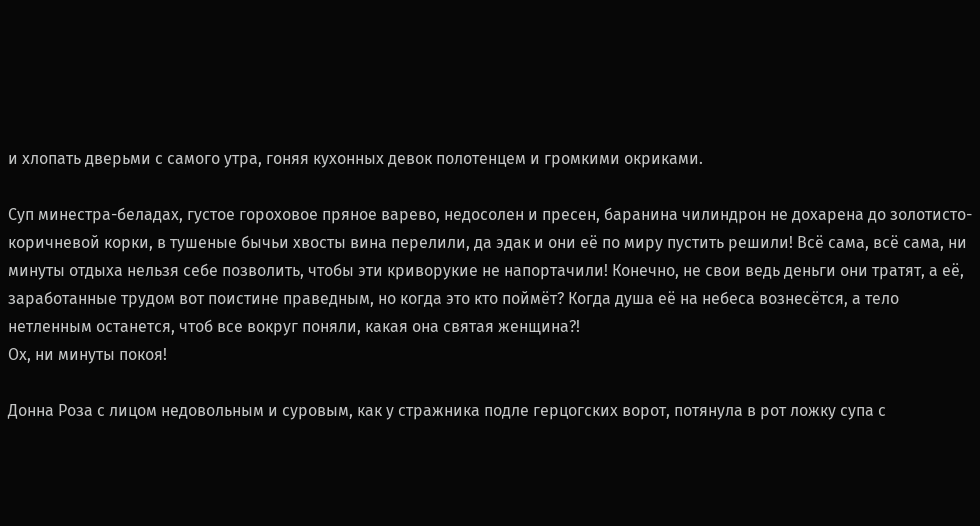и хлопать дверьми с самого утра, гоняя кухонных девок полотенцем и громкими окриками.

Суп минестра-беладах, густое гороховое пряное варево, недосолен и пресен, баранина чилиндрон не дохарена до золотисто-коричневой корки, в тушеные бычьи хвосты вина перелили, да эдак и они её по миру пустить решили! Всё сама, всё сама, ни минуты отдыха нельзя себе позволить, чтобы эти криворукие не напортачили! Конечно, не свои ведь деньги они тратят, а её, заработанные трудом вот поистине праведным, но когда это кто поймёт? Когда душа её на небеса вознесётся, а тело нетленным останется, чтоб все вокруг поняли, какая она святая женщина?!
Ох, ни минуты покоя!

Донна Роза с лицом недовольным и суровым, как у стражника подле герцогских ворот, потянула в рот ложку супа с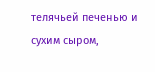телячьей печенью и сухим сыром,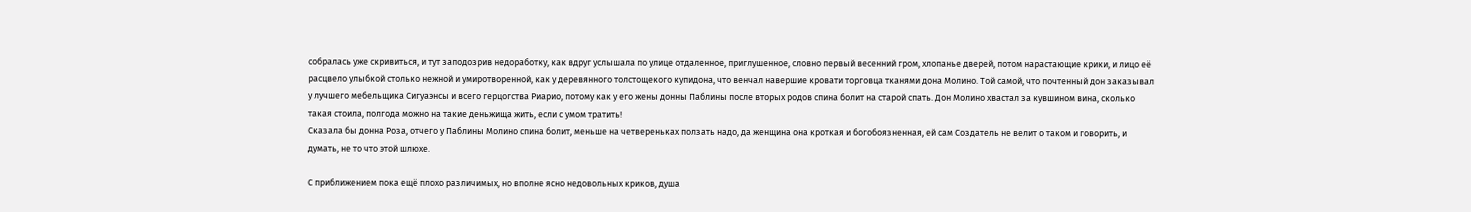собралась уже скривиться, и тут заподозрив недоработку, как вдруг услышала по улице отдаленное, приглушенное, словно первый весенний гром, хлопанье дверей, потом нарастающие крики, и лицо её расцвело улыбкой столько нежной и умиротворенной, как у деревянного толстощекого купидона, что венчал навершие кровати торговца тканями дона Молино. Той самой, что почтенный дон заказывал у лучшего мебельщика Сигуаэнсы и всего герцогства Риарио, потому как у его жены донны Паблины после вторых родов спина болит на старой спать. Дон Молино хвастал за кувшином вина, сколько такая стоила, полгода можно на такие деньжища жить, если с умом тратить!
Сказала бы донна Роза, отчего у Паблины Молино спина болит, меньше на четвереньках ползать надо, да женщина она кроткая и богобоязненная, ей сам Создатель не велит о таком и говорить, и думать, не то что этой шлюхе.

С приближением пока ещё плохо различимых, но вполне ясно недовольных криков, душа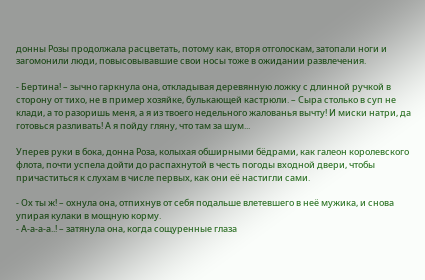донны Розы продолжала расцветать, потому как, вторя отголоскам, затопали ноги и загомонили люди, повысовывавшие свои носы тоже в ожидании развлечения.

- Бертина! – зычно гаркнула она, откладывая деревянную ложку с длинной ручкой в сторону от тихо, не в пример хозяйке, булькающей кастрюли. – Сыра столько в суп не клади, а то разоришь меня, а я из твоего недельного жалованья вычту! И миски натри, да готовься разливать! А я пойду гляну, что там за шум...

Уперев руки в бока, донна Роза, колыхая обширными бёдрами, как галеон королевского флота, почти успела дойти до распахнутой в честь погоды входной двери, чтобы причаститься к слухам в числе первых, как они её настигли сами.

- Ох ты ж! – охнула она, отпихнув от себя подальше влетевшего в неё мужика, и снова упирая кулаки в мощную корму.
- А-а-а-а..! – затянула она, когда сощуренные глаза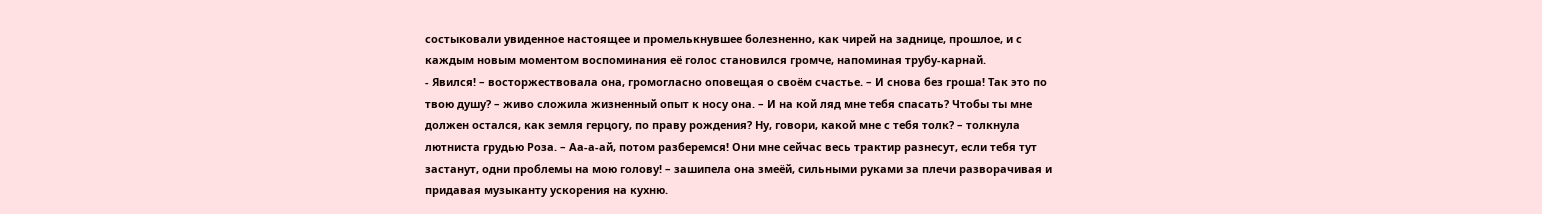состыковали увиденное настоящее и промелькнувшее болезненно, как чирей на заднице, прошлое, и с каждым новым моментом воспоминания её голос становился громче, напоминая трубу-карнай.
- Явился! – восторжествовала она, громогласно оповещая о своём счастье. – И снова без гроша! Так это по твою душу? – живо сложила жизненный опыт к носу она. – И на кой ляд мне тебя спасать? Чтобы ты мне должен остался, как земля герцогу, по праву рождения? Ну, говори, какой мне с тебя толк? – толкнула лютниста грудью Роза. – Аа-а-ай, потом разберемся! Они мне сейчас весь трактир разнесут, если тебя тут застанут, одни проблемы на мою голову! – зашипела она змеёй, сильными руками за плечи разворачивая и придавая музыканту ускорения на кухню.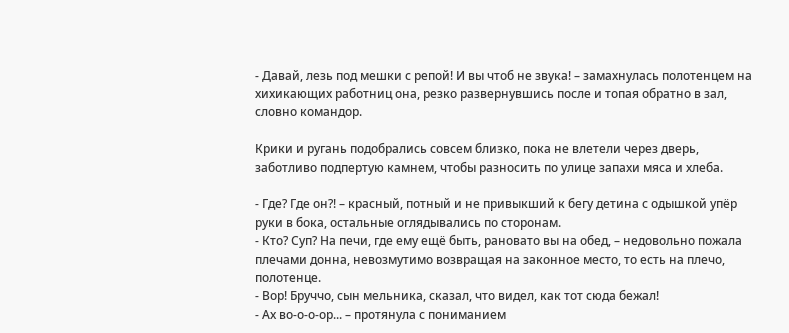- Давай, лезь под мешки с репой! И вы чтоб не звука! – замахнулась полотенцем на хихикающих работниц она, резко развернувшись после и топая обратно в зал, словно командор.

Крики и ругань подобрались совсем близко, пока не влетели через дверь, заботливо подпертую камнем, чтобы разносить по улице запахи мяса и хлеба.

- Где? Где он?! – красный, потный и не привыкший к бегу детина с одышкой упёр руки в бока, остальные оглядывались по сторонам.
- Кто? Суп? На печи, где ему ещё быть, рановато вы на обед, – недовольно пожала плечами донна, невозмутимо возвращая на законное место, то есть на плечо, полотенце.
- Вор! Бруччо, сын мельника, сказал, что видел, как тот сюда бежал!
- Ах во-о-о-ор... – протянула с пониманием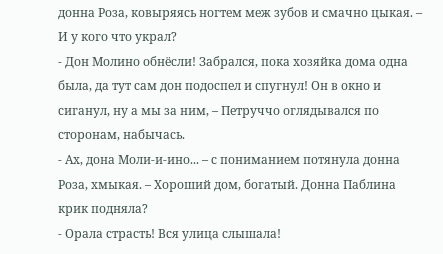донна Роза, ковыряясь ногтем меж зубов и смачно цыкая. – И у кого что украл?
- Дон Молино обнёсли! Забрался, пока хозяйка дома одна была, да тут сам дон подоспел и спугнул! Он в окно и сиганул, ну а мы за ним, – Петруччо оглядывался по сторонам, набычась.
- Ах, дона Моли-и-ино... – с пониманием потянула донна Роза, хмыкая. – Хороший дом, богатый. Донна Паблина крик подняла?
- Орала страсть! Вся улица слышала!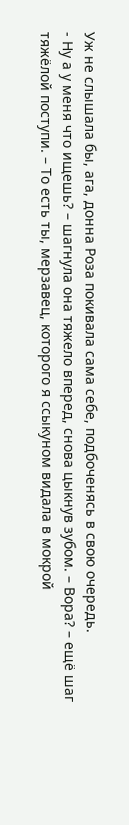Уж не слышала бы, ага, донна Роза покивала сама себе, подбоченясь в свою очередь.
- Ну а у меня что ищешь? – шагнула она тяжело вперед, снова цыкнув зубом. – Вора? – ещё шаг тяжёлой поступи. – То есть ты, мерзавец, которого я ссыкуном видала в мокрой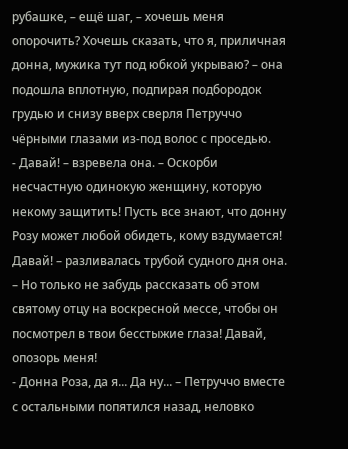рубашке, – ещё шаг, – хочешь меня опорочить? Хочешь сказать, что я, приличная донна, мужика тут под юбкой укрываю? – она подошла вплотную, подпирая подбородок грудью и снизу вверх сверля Петруччо чёрными глазами из-под волос с проседью.
- Давай! – взревела она. – Оскорби несчастную одинокую женщину, которую некому защитить! Пусть все знают, что донну Розу может любой обидеть, кому вздумается! Давай! – разливалась трубой судного дня она. – Но только не забудь рассказать об этом святому отцу на воскресной мессе, чтобы он посмотрел в твои бесстыжие глаза! Давай, опозорь меня!
- Донна Роза, да я... Да ну... – Петруччо вместе с остальными попятился назад, неловко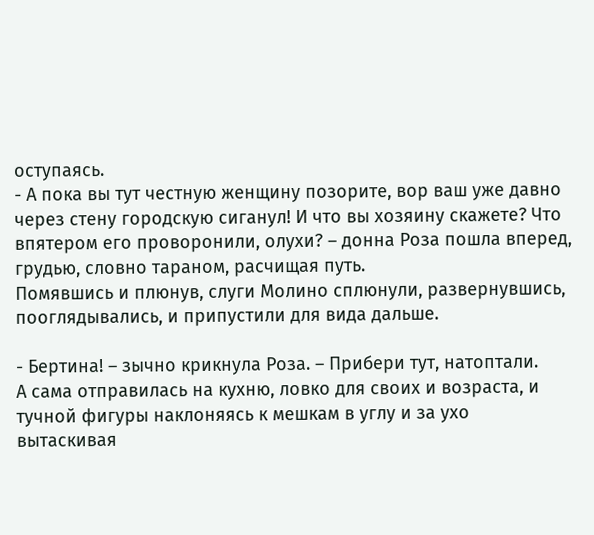оступаясь.
- А пока вы тут честную женщину позорите, вор ваш уже давно через стену городскую сиганул! И что вы хозяину скажете? Что впятером его проворонили, олухи? – донна Роза пошла вперед, грудью, словно тараном, расчищая путь.
Помявшись и плюнув, слуги Молино сплюнули, развернувшись, пооглядывались, и припустили для вида дальше.

- Бертина! – зычно крикнула Роза. – Прибери тут, натоптали.
А сама отправилась на кухню, ловко для своих и возраста, и тучной фигуры наклоняясь к мешкам в углу и за ухо вытаскивая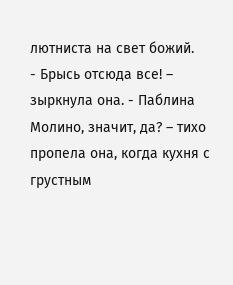лютниста на свет божий.
- Брысь отсюда все! – зыркнула она. - Паблина Молино, значит, да? – тихо пропела она, когда кухня с грустным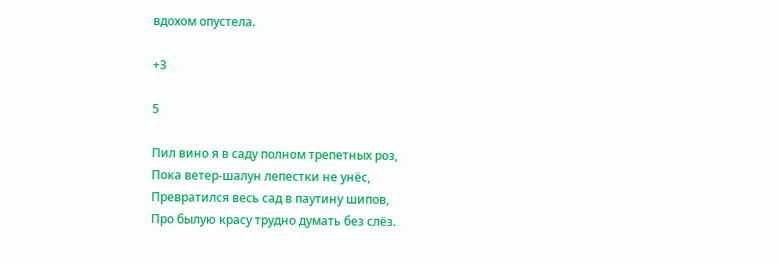вдохом опустела.

+3

5

Пил вино я в саду полном трепетных роз,
Пока ветер-шалун лепестки не унёс,
Превратился весь сад в паутину шипов,
Про былую красу трудно думать без слёз.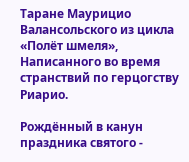Таране Маурицио Валансольского из цикла «Полёт шмеля»,
Написанного во время странствий по герцогству Риарио.

Рождённый в канун праздника святого -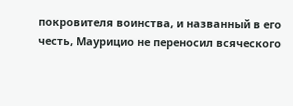покровителя воинства, и названный в его честь, Маурицио не переносил всяческого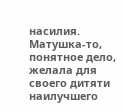насилия. Матушка-то, понятное дело, желала для своего дитяти наилучшего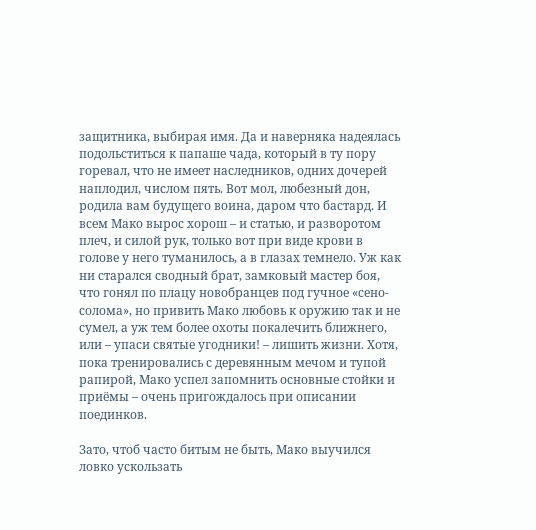защитника, выбирая имя. Да и наверняка надеялась подольститься к папаше чада, который в ту пору горевал, что не имеет наследников, одних дочерей наплодил, числом пять. Вот мол, любезный дон, родила вам будущего воина, даром что бастард. И всем Мако вырос хорош – и статью, и разворотом плеч, и силой рук, только вот при виде крови в голове у него туманилось, а в глазах темнело. Уж как ни старался сводный брат, замковый мастер боя, что гонял по плацу новобранцев под гучное «сено-солома», но привить Мако любовь к оружию так и не сумел, а уж тем более охоты покалечить ближнего, или – упаси святые угодники! – лишить жизни. Хотя, пока тренировались с деревянным мечом и тупой рапирой, Мако успел запомнить основные стойки и приёмы – очень пригождалось при описании поединков.

Зато, чтоб часто битым не быть, Мако выучился ловко ускользать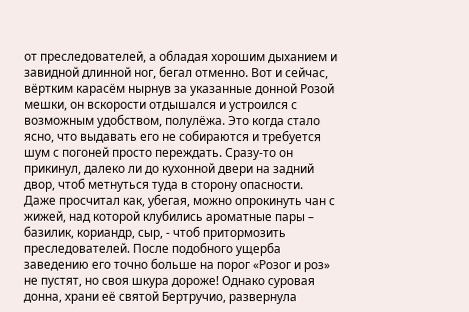от преследователей, а обладая хорошим дыханием и завидной длинной ног, бегал отменно. Вот и сейчас, вёртким карасём нырнув за указанные донной Розой мешки, он вскорости отдышался и устроился с возможным удобством, полулёжа. Это когда стало ясно, что выдавать его не собираются и требуется шум с погоней просто переждать. Сразу-то он прикинул, далеко ли до кухонной двери на задний двор, чтоб метнуться туда в сторону опасности. Даже просчитал как, убегая, можно опрокинуть чан с жижей, над которой клубились ароматные пары – базилик, кориандр, сыр, - чтоб притормозить преследователей. После подобного ущерба заведению его точно больше на порог «Розог и роз» не пустят, но своя шкура дороже! Однако суровая донна, храни её святой Бертручио, развернула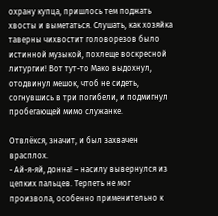охрану купца, пришлось тем поджать хвосты и выметаться. Слушать, как хозяйка таверны чихвостит головорезов было истинной музыкой, похлеще воскресной литургии! Вот тут-то Мако выдохнул, отодвинул мешок, чтоб не сидеть, согнувшись в три погибели, и подмигнул пробегающей мимо служанке.

Отвлёкся, значит, и был захвачен врасплох.
- Ай-я-яй, донна! – насилу вывернулся из цепких пальцев. Терпеть не мог произвола, особенно применительно к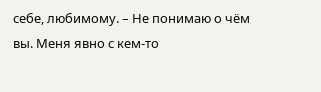себе, любимому. – Не понимаю о чём вы. Меня явно с кем-то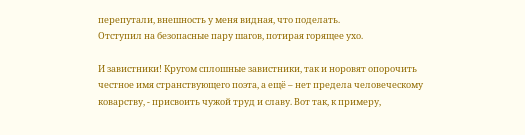перепутали, внешность у меня видная, что поделать.
Отступил на безопасные пару шагов, потирая горящее ухо.

И завистники! Кругом сплошные завистники, так и норовят опорочить честное имя странствующего поэта, а ещё – нет предела человеческому коварству, - присвоить чужой труд и славу. Вот так, к примеру,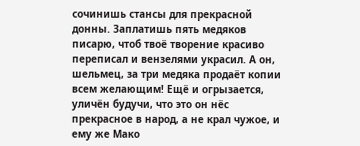сочинишь стансы для прекрасной донны. Заплатишь пять медяков писарю, чтоб твоё творение красиво переписал и вензелями украсил. А он, шельмец, за три медяка продаёт копии всем желающим! Ещё и огрызается, уличён будучи, что это он нёс прекрасное в народ, а не крал чужое, и ему же Мако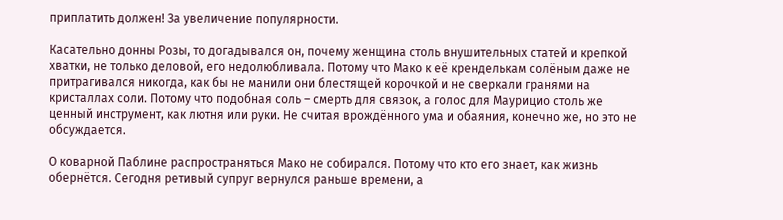приплатить должен! За увеличение популярности.

Касательно донны Розы, то догадывался он, почему женщина столь внушительных статей и крепкой хватки, не только деловой, его недолюбливала. Потому что Мако к её кренделькам солёным даже не притрагивался никогда, как бы не манили они блестящей корочкой и не сверкали гранями на кристаллах соли. Потому что подобная соль – смерть для связок, а голос для Маурицио столь же ценный инструмент, как лютня или руки. Не считая врождённого ума и обаяния, конечно же, но это не обсуждается.

О коварной Паблине распространяться Мако не собирался. Потому что кто его знает, как жизнь обернётся. Сегодня ретивый супруг вернулся раньше времени, а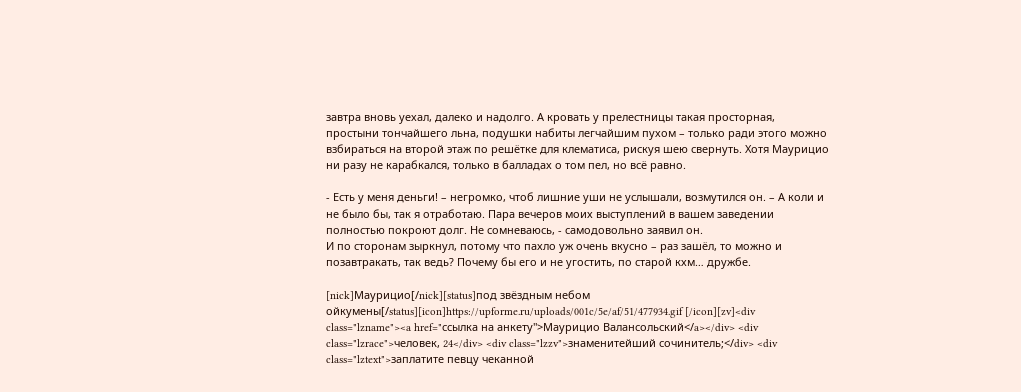завтра вновь уехал, далеко и надолго. А кровать у прелестницы такая просторная, простыни тончайшего льна, подушки набиты легчайшим пухом – только ради этого можно взбираться на второй этаж по решётке для клематиса, рискуя шею свернуть. Хотя Маурицио ни разу не карабкался, только в балладах о том пел, но всё равно.

- Есть у меня деньги! – негромко, чтоб лишние уши не услышали, возмутился он. – А коли и не было бы, так я отработаю. Пара вечеров моих выступлений в вашем заведении полностью покроют долг. Не сомневаюсь, - самодовольно заявил он.
И по сторонам зыркнул, потому что пахло уж очень вкусно – раз зашёл, то можно и позавтракать, так ведь? Почему бы его и не угостить, по старой кхм… дружбе.

[nick]Маурицио[/nick][status]под звёздным небом ойкумены[/status][icon]https://upforme.ru/uploads/001c/5e/af/51/477934.gif [/icon][zv]<div class="lzname"><a href="ссылка на анкету">Маурицио Валансольский</a></div> <div class="lzrace">человек, 24</div> <div class="lzzv">знаменитейший сочинитель;</div> <div class="lztext">заплатите певцу чеканной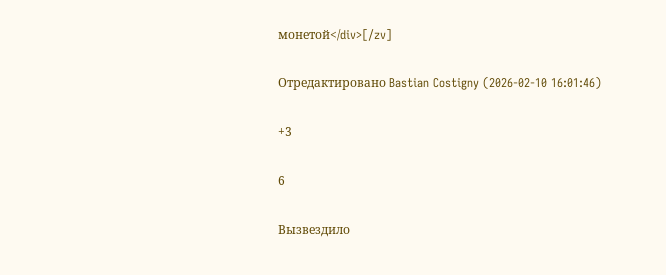монетой</div>[/zv]

Отредактировано Bastian Costigny (2026-02-10 16:01:46)

+3

6

Вызвездило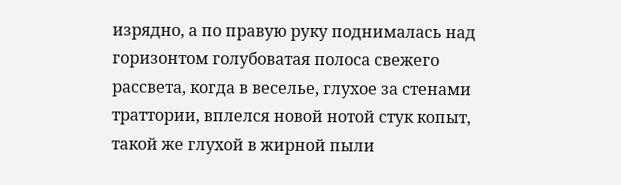изрядно, а по правую руку поднималась над горизонтом голубоватая полоса свежего рассвета, когда в веселье, глухое за стенами траттории, вплелся новой нотой стук копыт, такой же глухой в жирной пыли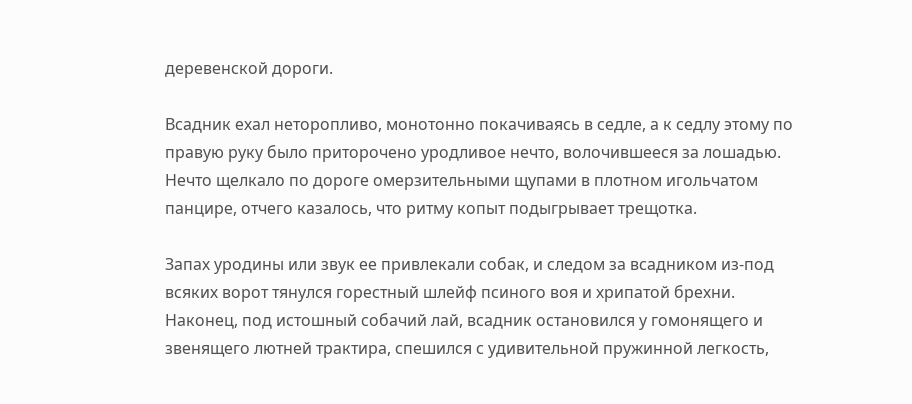деревенской дороги.

Всадник ехал неторопливо, монотонно покачиваясь в седле, а к седлу этому по правую руку было приторочено уродливое нечто, волочившееся за лошадью. Нечто щелкало по дороге омерзительными щупами в плотном игольчатом панцире, отчего казалось, что ритму копыт подыгрывает трещотка.

Запах уродины или звук ее привлекали собак, и следом за всадником из-под всяких ворот тянулся горестный шлейф псиного воя и хрипатой брехни. Наконец, под истошный собачий лай, всадник остановился у гомонящего и звенящего лютней трактира, спешился с удивительной пружинной легкость,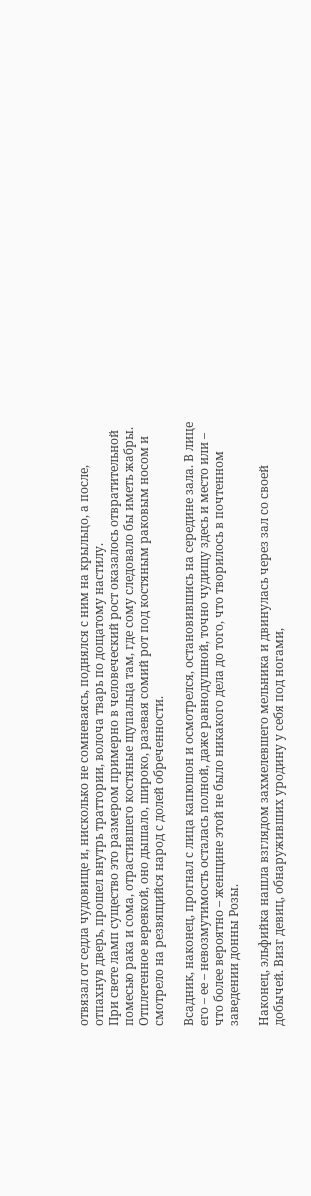отвязал от седла чудовище и, нисколько не сомневаясь, поднялся с ним на крыльцо, а после, отпахнув дверь, прошел внутрь траттории, волоча тварь по дощатому настилу.
При свете ламп существо это размером примерно в человеческий рост оказалось отвратительной помесью рака и сома, отрастившего костяные щупальца там, где сому следовало бы иметь жабры. Отплетенное веревкой, оно дышало, широко, разевая сомий рот под костяным раковым носом и смотрело на резвящийся народ с долей обреченности.

Всадник, наконец, прогнал с лица капюшон и осмотрелся, остановившись на середине зала. В лице его – ее – невозмутимость осталась полной, даже равнодушной, точно чудищу здесь и место или – что более вероятно – женщине этой не было никакого дела до того, что творилось в почтенном заведении донны Розы.

Наконец, эльфийка нашла взглядом захмелевшего мельника и двинулась через зал со своей добычей. Визг девиц, обнаруживших уродину у себя под ногами,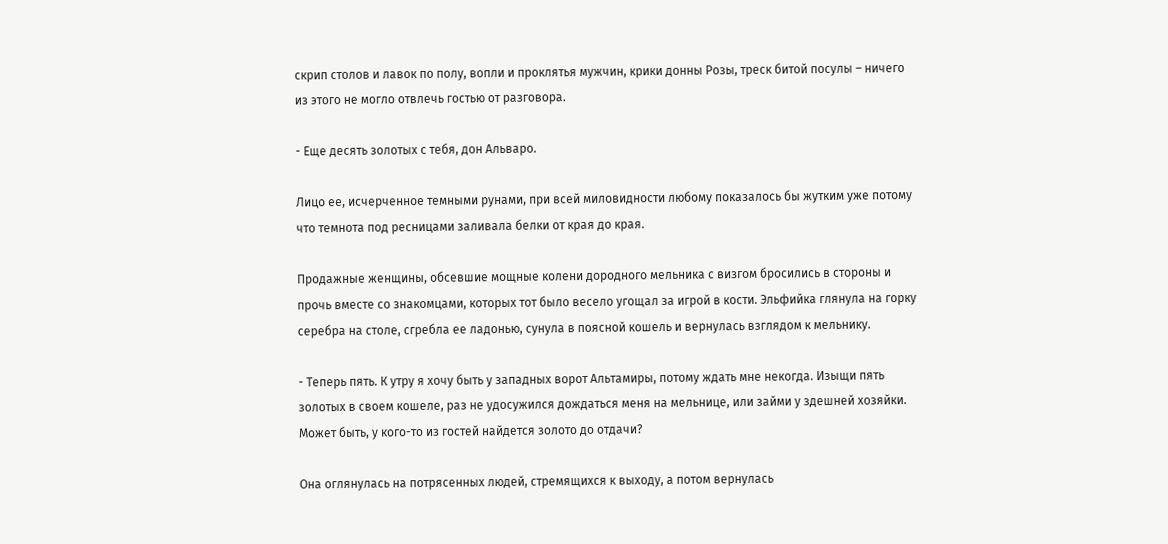скрип столов и лавок по полу, вопли и проклятья мужчин, крики донны Розы, треск битой посулы – ничего из этого не могло отвлечь гостью от разговора.

- Еще десять золотых с тебя, дон Альваро.

Лицо ее, исчерченное темными рунами, при всей миловидности любому показалось бы жутким уже потому что темнота под ресницами заливала белки от края до края.

Продажные женщины, обсевшие мощные колени дородного мельника с визгом бросились в стороны и прочь вместе со знакомцами, которых тот было весело угощал за игрой в кости. Эльфийка глянула на горку серебра на столе, сгребла ее ладонью, сунула в поясной кошель и вернулась взглядом к мельнику.

- Теперь пять. К утру я хочу быть у западных ворот Альтамиры, потому ждать мне некогда. Изыщи пять золотых в своем кошеле, раз не удосужился дождаться меня на мельнице, или займи у здешней хозяйки. Может быть, у кого-то из гостей найдется золото до отдачи?

Она оглянулась на потрясенных людей, стремящихся к выходу, а потом вернулась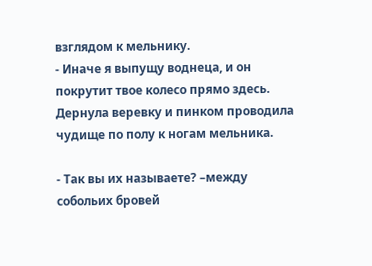взглядом к мельнику.
- Иначе я выпущу воднеца, и он покрутит твое колесо прямо здесь.
Дернула веревку и пинком проводила чудище по полу к ногам мельника.

- Так вы их называете? –между собольих бровей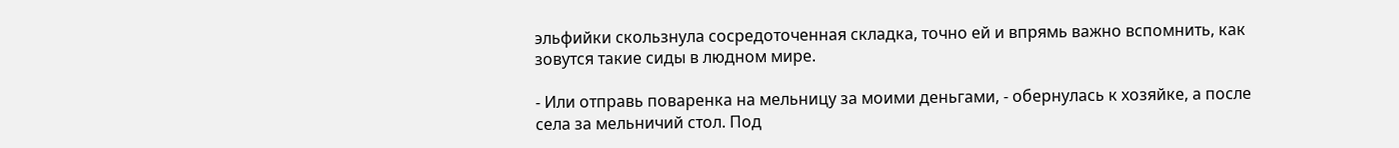эльфийки скользнула сосредоточенная складка, точно ей и впрямь важно вспомнить, как зовутся такие сиды в людном мире.

- Или отправь поваренка на мельницу за моими деньгами, - обернулась к хозяйке, а после села за мельничий стол. Под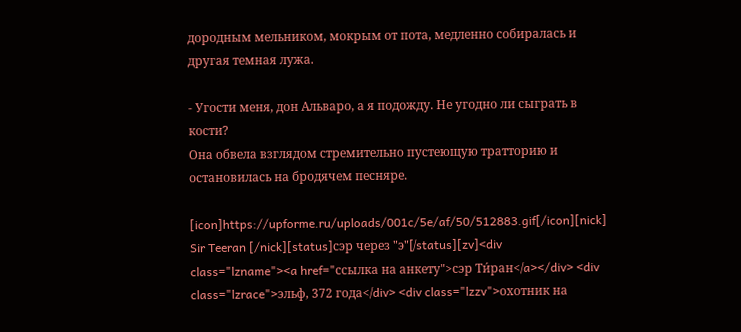дородным мельником, мокрым от пота, медленно собиралась и другая темная лужа.

- Угости меня, дон Альваро, а я подожду. Не угодно ли сыграть в кости?
Она обвела взглядом стремительно пустеющую тратторию и остановилась на бродячем песняре.

[icon]https://upforme.ru/uploads/001c/5e/af/50/512883.gif[/icon][nick] Sir Teeran [/nick][status]сэр через "э"[/status][zv]<div class="lzname"><a href="ссылка на анкету">сэр Ти́ран</a></div> <div class="lzrace">эльф, 372 года</div> <div class="lzzv">охотник на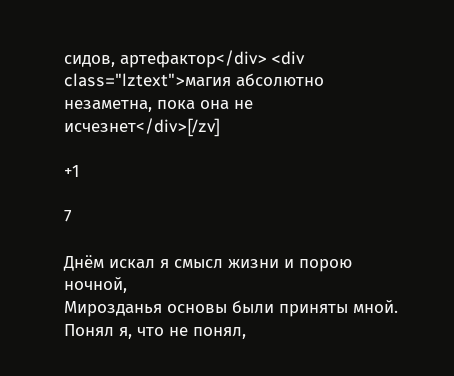сидов, артефактор</div> <div class="lztext">магия абсолютно незаметна, пока она не исчезнет</div>[/zv]

+1

7

Днём искал я смысл жизни и порою ночной,
Мирозданья основы были приняты мной.
Понял я, что не понял,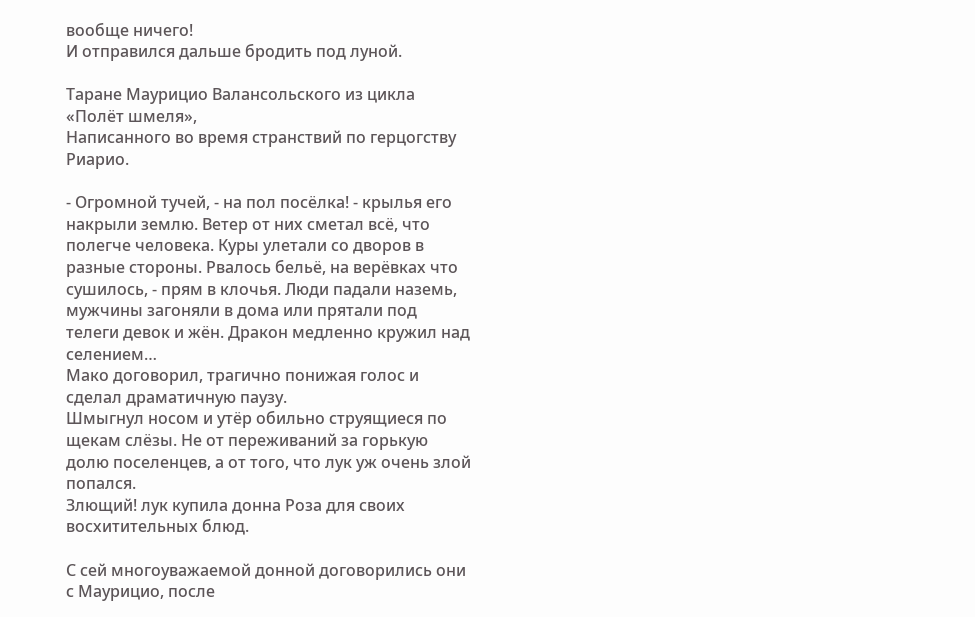вообще ничего!
И отправился дальше бродить под луной.

Таране Маурицио Валансольского из цикла «Полёт шмеля»,
Написанного во время странствий по герцогству Риарио.

- Огромной тучей, - на пол посёлка! - крылья его накрыли землю. Ветер от них сметал всё, что полегче человека. Куры улетали со дворов в разные стороны. Рвалось бельё, на верёвках что сушилось, - прям в клочья. Люди падали наземь, мужчины загоняли в дома или прятали под телеги девок и жён. Дракон медленно кружил над селением…
Мако договорил, трагично понижая голос и сделал драматичную паузу.
Шмыгнул носом и утёр обильно струящиеся по щекам слёзы. Не от переживаний за горькую долю поселенцев, а от того, что лук уж очень злой попался.
Злющий! лук купила донна Роза для своих восхитительных блюд.

С сей многоуважаемой донной договорились они с Маурицио, после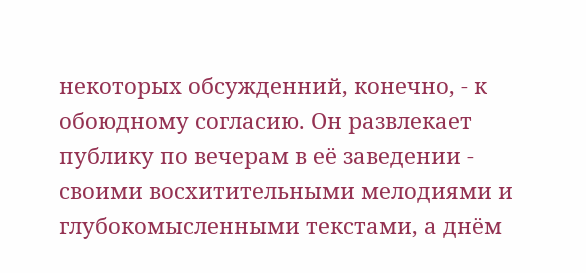некоторых обсужденний, конечно, - к обоюдному согласию. Он развлекает публику по вечерам в её заведении - своими восхитительными мелодиями и глубокомысленными текстами, а днём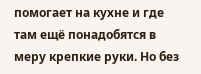помогает на кухне и где там ещё понадобятся в меру крепкие руки. Но без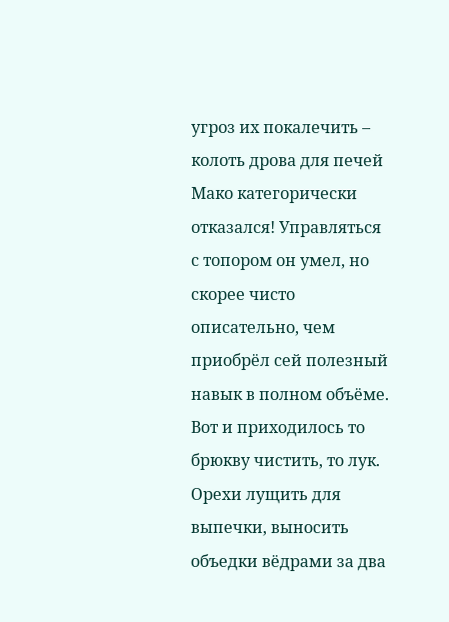угроз их покалечить – колоть дрова для печей Мако категорически отказался! Управляться с топором он умел, но скорее чисто описательно, чем приобрёл сей полезный навык в полном объёме.
Вот и приходилось то брюкву чистить, то лук. Орехи лущить для выпечки, выносить объедки вёдрами за два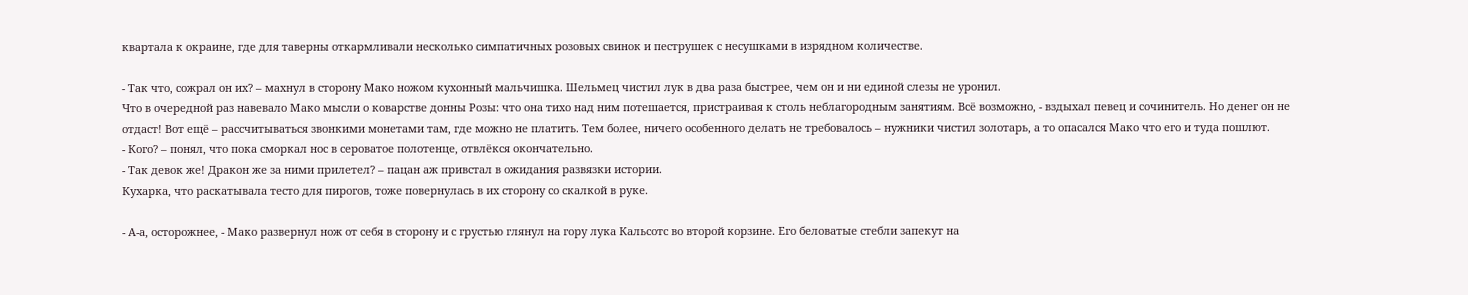квартала к окраине, где для таверны откармливали несколько симпатичных розовых свинок и пеструшек с несушками в изрядном количестве.

- Так что, сожрал он их? – махнул в сторону Мако ножом кухонный мальчишка. Шельмец чистил лук в два раза быстрее, чем он и ни единой слезы не уронил.
Что в очередной раз навевало Мако мысли о коварстве донны Розы: что она тихо над ним потешается, пристраивая к столь неблагородным занятиям. Всё возможно, - вздыхал певец и сочинитель. Но денег он не отдаст! Вот ещё – рассчитываться звонкими монетами там, где можно не платить. Тем более, ничего особенного делать не требовалось – нужники чистил золотарь, а то опасался Мако что его и туда пошлют.
- Кого? – понял, что пока сморкал нос в сероватое полотенце, отвлёкся окончательно.
- Так девок же! Дракон же за ними прилетел? – пацан аж привстал в ожидания развязки истории.
Кухарка, что раскатывала тесто для пирогов, тоже повернулась в их сторону со скалкой в руке.

- А-а, осторожнее, - Мако развернул нож от себя в сторону и с грустью глянул на гору лука Кальсотс во второй корзине. Его беловатые стебли запекут на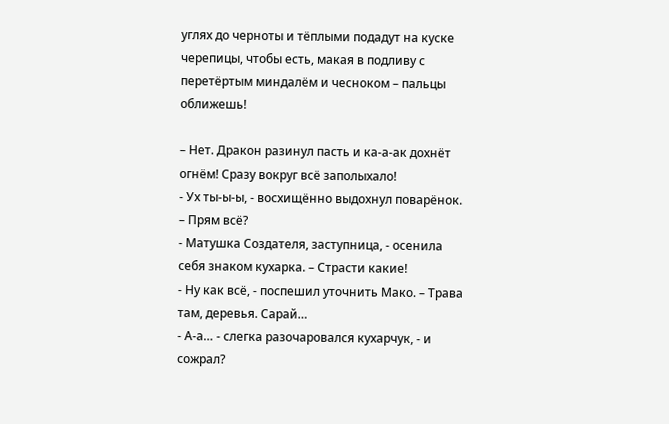углях до черноты и тёплыми подадут на куске черепицы, чтобы есть, макая в подливу с перетёртым миндалём и чесноком – пальцы оближешь!

– Нет. Дракон разинул пасть и ка-а-ак дохнёт огнём! Сразу вокруг всё заполыхало!
- Ух ты-ы-ы, - восхищённо выдохнул поварёнок. – Прям всё?
- Матушка Создателя, заступница, - осенила себя знаком кухарка. – Страсти какие!
- Ну как всё, - поспешил уточнить Мако. – Трава там, деревья. Сарай…
- А-а… - слегка разочаровался кухарчук, - и сожрал?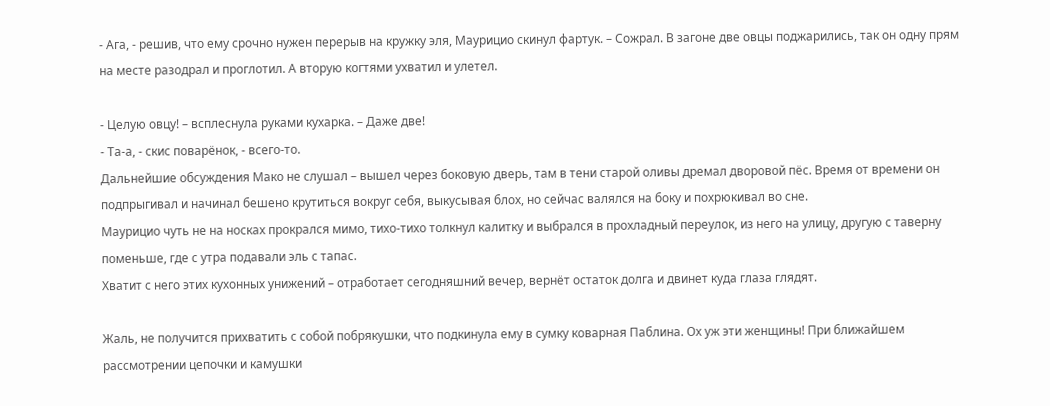- Ага, - решив, что ему срочно нужен перерыв на кружку эля, Маурицио скинул фартук. – Сожрал. В загоне две овцы поджарились, так он одну прям на месте разодрал и проглотил. А вторую когтями ухватил и улетел.

- Целую овцу! – всплеснула руками кухарка. – Даже две!
- Та-а, - скис поварёнок, - всего-то.
Дальнейшие обсуждения Мако не слушал – вышел через боковую дверь, там в тени старой оливы дремал дворовой пёс. Время от времени он подпрыгивал и начинал бешено крутиться вокруг себя, выкусывая блох, но сейчас валялся на боку и похрюкивал во сне.
Маурицио чуть не на носках прокрался мимо, тихо-тихо толкнул калитку и выбрался в прохладный переулок, из него на улицу, другую с таверну поменьше, где с утра подавали эль с тапас.
Хватит с него этих кухонных унижений – отработает сегодняшний вечер, вернёт остаток долга и двинет куда глаза глядят.

Жаль, не получится прихватить с собой побрякушки, что подкинула ему в сумку коварная Паблина. Ох уж эти женщины! При ближайшем рассмотрении цепочки и камушки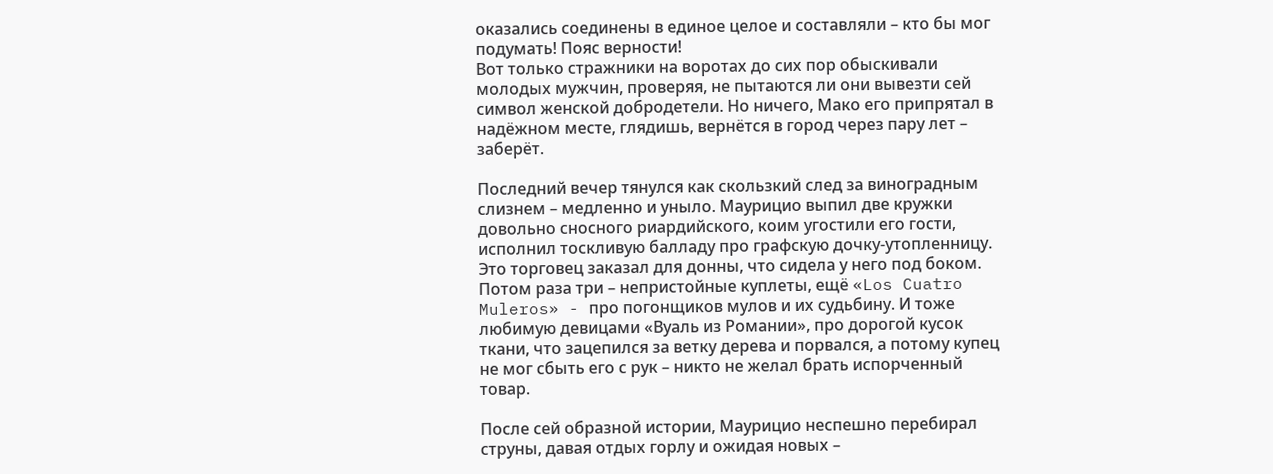оказались соединены в единое целое и составляли – кто бы мог подумать! Пояс верности!
Вот только стражники на воротах до сих пор обыскивали молодых мужчин, проверяя, не пытаются ли они вывезти сей символ женской добродетели. Но ничего, Мако его припрятал в надёжном месте, глядишь, вернётся в город через пару лет – заберёт.

Последний вечер тянулся как скользкий след за виноградным слизнем – медленно и уныло. Маурицио выпил две кружки довольно сносного риардийского, коим угостили его гости, исполнил тоскливую балладу про графскую дочку-утопленницу. Это торговец заказал для донны, что сидела у него под боком. Потом раза три – непристойные куплеты, ещё «Los Cuatro Muleros» - про погонщиков мулов и их судьбину. И тоже любимую девицами «Вуаль из Романии», про дорогой кусок ткани, что зацепился за ветку дерева и порвался, а потому купец не мог сбыть его с рук – никто не желал брать испорченный товар.

После сей образной истории, Маурицио неспешно перебирал струны, давая отдых горлу и ожидая новых –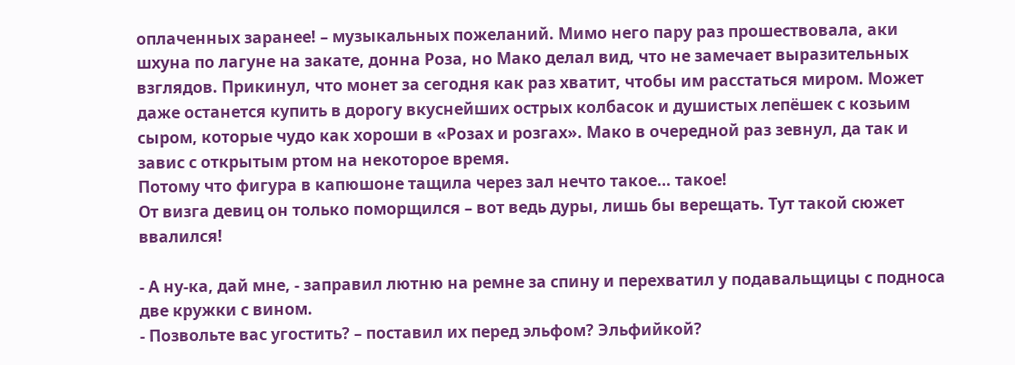оплаченных заранее! – музыкальных пожеланий. Мимо него пару раз прошествовала, аки шхуна по лагуне на закате, донна Роза, но Мако делал вид, что не замечает выразительных взглядов. Прикинул, что монет за сегодня как раз хватит, чтобы им расстаться миром. Может даже останется купить в дорогу вкуснейших острых колбасок и душистых лепёшек с козьим сыром, которые чудо как хороши в «Розах и розгах». Мако в очередной раз зевнул, да так и завис с открытым ртом на некоторое время.
Потому что фигура в капюшоне тащила через зал нечто такое… такое!
От визга девиц он только поморщился – вот ведь дуры, лишь бы верещать. Тут такой сюжет ввалился!

- А ну-ка, дай мне, - заправил лютню на ремне за спину и перехватил у подавальщицы с подноса две кружки с вином.
- Позвольте вас угостить? – поставил их перед эльфом? Эльфийкой?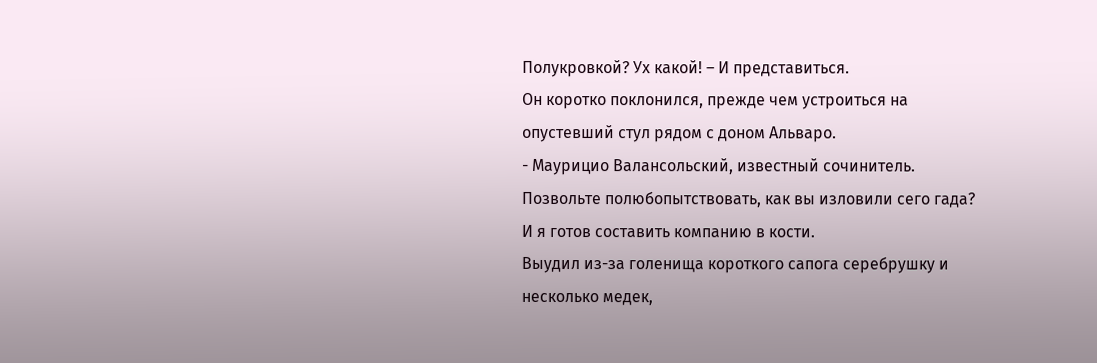Полукровкой? Ух какой! – И представиться.
Он коротко поклонился, прежде чем устроиться на опустевший стул рядом с доном Альваро.
- Маурицио Валансольский, известный сочинитель. Позвольте полюбопытствовать, как вы изловили сего гада? И я готов составить компанию в кости.
Выудил из-за голенища короткого сапога серебрушку и несколько медек,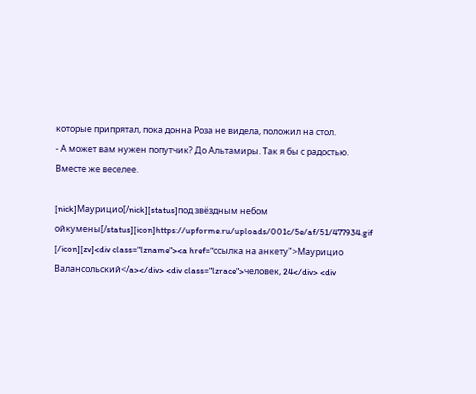которые припрятал, пока донна Роза не видела, положил на стол.
- А может вам нужен попутчик? До Альтамиры. Так я бы с радостью. Вместе же веселее.

[nick]Маурицио[/nick][status]под звёздным небом ойкумены[/status][icon]https://upforme.ru/uploads/001c/5e/af/51/477934.gif [/icon][zv]<div class="lzname"><a href="ссылка на анкету">Маурицио Валансольский</a></div> <div class="lzrace">человек, 24</div> <div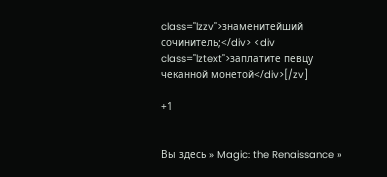class="lzzv">знаменитейший сочинитель;</div> <div class="lztext">заплатите певцу чеканной монетой</div>[/zv]

+1


Вы здесь » Magic: the Renaissance »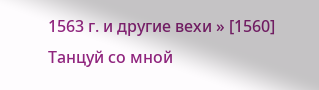1563 г. и другие вехи » [1560] Танцуй со мной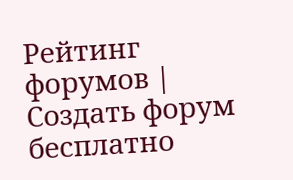Рейтинг форумов | Создать форум бесплатно